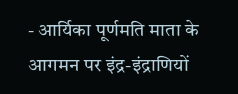- आर्यिका पूर्णमति माता के आगमन पर इंद्र-इंद्राणियों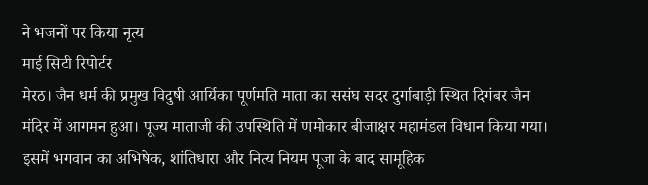ने भजनों पर किया नृत्य
माई सिटी रिपोर्टर
मेरठ। जैन धर्म की प्रमुख विदुषी आर्यिका पूर्णमति माता का ससंघ सदर दुर्गाबाड़ी स्थित दिगंबर जैन मंदिर में आगमन हुआ। पूज्य माताजी की उपस्थिति में णमोकार बीजाक्षर महामंडल विधान किया गया। इसमें भगवान का अभिषेक, शांतिधारा और नित्य नियम पूजा के बाद सामूहिक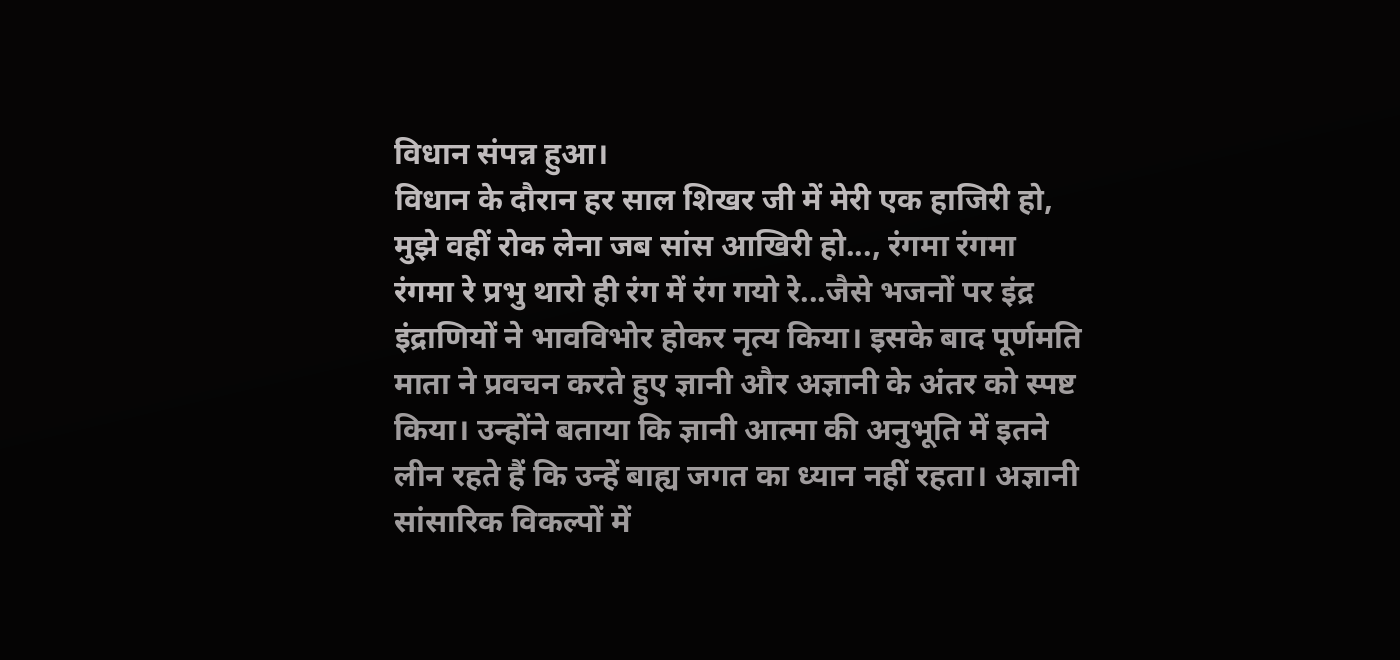विधान संपन्न हुआ।
विधान के दौरान हर साल शिखर जी में मेरी एक हाजिरी हो, मुझे वहीं रोक लेना जब सांस आखिरी हो..., रंगमा रंगमा रंगमा रे प्रभु थारो ही रंग में रंग गयो रे...जैसे भजनों पर इंद्र इंद्राणियों ने भावविभोर होकर नृत्य किया। इसके बाद पूर्णमति माता ने प्रवचन करते हुए ज्ञानी और अज्ञानी के अंतर को स्पष्ट किया। उन्होंने बताया कि ज्ञानी आत्मा की अनुभूति में इतने लीन रहते हैं कि उन्हें बाह्य जगत का ध्यान नहीं रहता। अज्ञानी सांसारिक विकल्पों में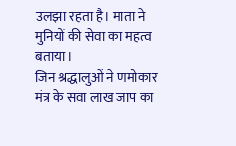उलझा रहता है। माता ने मुनियों की सेवा का महत्व बताया।
जिन श्रद्धालुओं ने णमोकार मंत्र के सवा लाख जाप का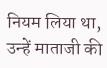नियम लिया था, उन्हें माताजी की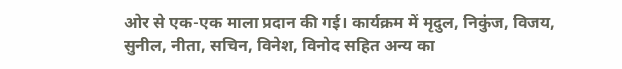ओर से एक-एक माला प्रदान की गई। कार्यक्रम में मृदुल, निकुंज, विजय, सुनील, नीता, सचिन, विनेश, विनोद सहित अन्य का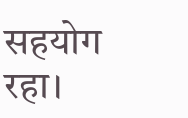सहयोग रहा।